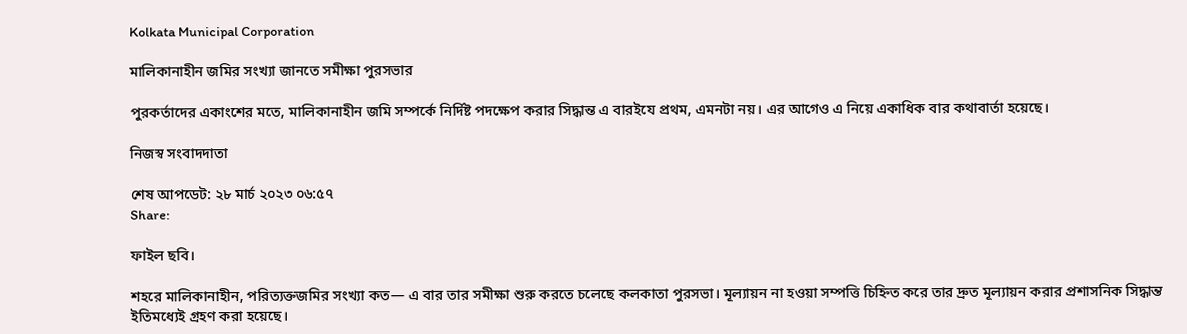Kolkata Municipal Corporation

মালিকানাহীন জমির সংখ্যা জানতে সমীক্ষা পুরসভার

পুরকর্তাদের একাংশের মতে, মালিকানাহীন জমি সম্পর্কে নির্দিষ্ট পদক্ষেপ করার সিদ্ধান্ত এ বারইযে প্রথম, এমনটা নয়। এর আগেও এ নিয়ে একাধিক বার কথাবার্তা হয়েছে।

নিজস্ব সংবাদদাতা

শেষ আপডেট: ২৮ মার্চ ২০২৩ ০৬:৫৭
Share:

ফাইল ছবি।

শহরে মালিকানাহীন, পরিত্যক্তজমির সংখ্যা কত— এ বার তার সমীক্ষা শুরু করতে চলেছে কলকাতা পুরসভা। মূল্যায়ন না হওয়া সম্পত্তি চিহ্নিত করে তার দ্রুত মূল্যায়ন করার প্রশাসনিক সিদ্ধান্ত ইতিমধ্যেই গ্রহণ করা হয়েছে।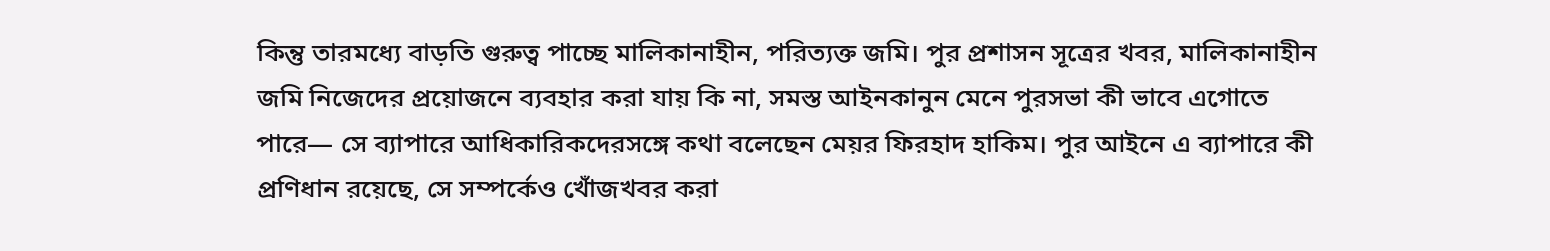কিন্তু তারমধ্যে বাড়তি গুরুত্ব পাচ্ছে মালিকানাহীন, পরিত্যক্ত জমি। পুর প্রশাসন সূত্রের খবর, মালিকানাহীন জমি নিজেদের প্রয়োজনে ব্যবহার করা যায় কি না, সমস্ত আইনকানুন মেনে পুরসভা ‌কী ভাবে এগোতে পারে— সে ব্যাপারে আধিকারিকদেরসঙ্গে কথা বলেছেন মেয়র ফিরহাদ হাকিম। পুর আইনে এ ব্যাপারে কী প্রণিধান রয়েছে, সে সম্পর্কেও খোঁজখবর করা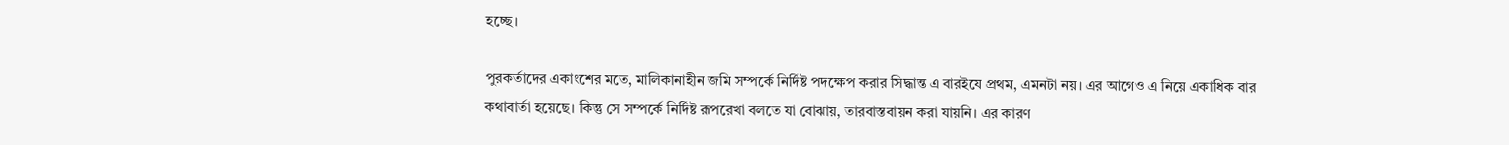হচ্ছে।

পুরকর্তাদের একাংশের মতে, মালিকানাহীন জমি সম্পর্কে নির্দিষ্ট পদক্ষেপ করার সিদ্ধান্ত এ বারইযে প্রথম, এমনটা নয়। এর আগেও এ নিয়ে একাধিক বার কথাবার্তা হয়েছে। কিন্তু সে সম্পর্কে ন‌ির্দিষ্ট রূপরেখা বলতে যা বোঝায়, তারবাস্তবায়ন করা যায়নি। এর কারণ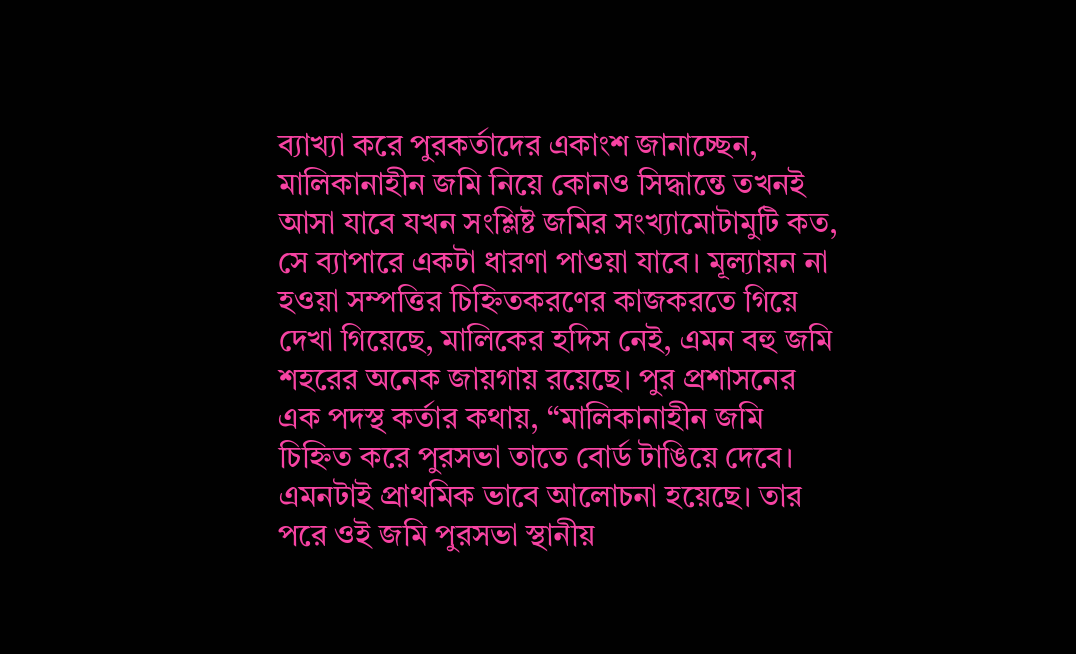ব্যাখ্যা করে পুরকর্তাদের একাংশ জানাচ্ছেন, মালিকানাহীন জমি নিয়ে কোনও সিদ্ধান্তে তখনই আসা যাবে যখন সংশ্লিষ্ট জমির সংখ্যামোটামুটি কত, সে ব্যাপারে একটা ধারণা পাওয়া যাবে। মূল্যায়ন না হওয়া সম্পত্তির চিহ্নিতকরণের কাজকরতে গিয়ে দেখা গিয়েছে, মালিকের হদিস নেই, এমন বহু জমি শহরের অনেক জায়গায় রয়েছে। পুর প্রশাসনের এক পদস্থ কর্তার কথায়, ‘‘মালিকানাহীন জমি চিহ্নিত করে পুরসভা তাতে বোর্ড টাঙিয়ে দেবে। এমনটাই প্রাথমিক ভাবে আলোচনা হয়েছে। তার পরে ওই জমি পুরসভা স্থানীয়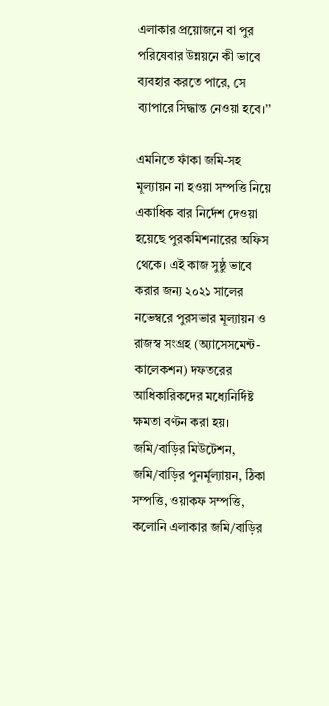এলাকার প্রয়োজনে বা পুর পরিষেবার উন্নয়নে কী ভাবে ব্যবহার করতে পারে, সে ব্যাপারে সিদ্ধান্ত নেওয়া হবে।’’

এমনিতে ফাঁকা জমি-সহ মূল‌্যায়ন না হওয়া সম্পত্তি নিয়ে একাধিক বার নির্দেশ দেওয়া হয়েছে পুরকমিশনারের অফিস থেকে। এই কাজ সুষ্ঠু ভাবে করার জন্য ২০২১ সালের নভেম্বরে পুরসভার মূল্যায়ন ও রাজস্ব সংগ্রহ (অ্যাসেসমেন্ট-কালেকশন) দফতরের আধিকারিকদের মধ্যেনির্দিষ্ট ক্ষমতা বণ্টন করা হয়। জমি/বাড়ির মিউটেশন, জমি/বাড়ির পুনর্মূল্যায়ন, ঠিকা সম্পত্তি, ওয়াকফ সম্পত্তি, কলোনি এলাকার জমি/বাড়ির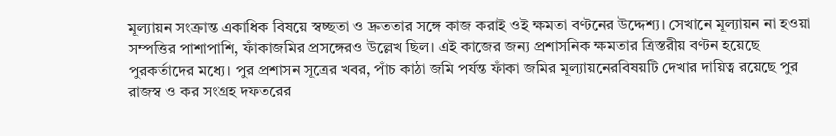মূল্যায়ন সংক্রান্ত একাধিক বিষয়ে স্বচ্ছতা ও দ্রুততার সঙ্গে কাজ করাই ওই ক্ষমতা বণ্টনের উদ্দেশ্য। সেখানে মূল্যায়ন না হওয়া সম্পত্তির পাশাপাশি, ফাঁকাজমির প্রসঙ্গেরও উল্লেখ ছিল। এই কাজের জন্য প্রশাসনিক ক্ষমতার ত্রিস্তরীয় বণ্টন হয়েছে পুরকর্তাদের মধ্যে। পুর প্রশাসন সূত্রের খবর, পাঁচ কাঠা জমি পর্যন্ত ফাঁকা জমির মূল্যায়নেরবিষয়টি দেখার দায়িত্ব রয়েছে পুর রাজস্ব ও কর সংগ্রহ দফতরের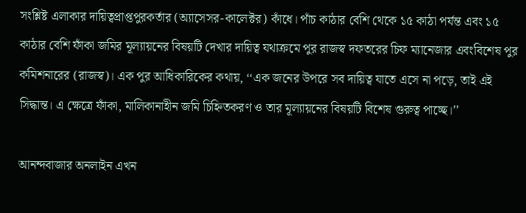সংশ্লিষ্ট এলাকার দায়িত্বপ্রাপ্তপুরকর্তার (অ্যাসেসর-কালেক্টর) কাঁধে। পাঁচ কাঠার বেশি থেকে ১৫ কাঠা পর্যন্ত এবং ১৫ কাঠার বেশি ফাঁকা জমির মূল্যায়নের বিষয়টি দেখার দায়িত্ব যথাক্রমে পুর রাজস্ব দফতরের চিফ ম্যানেজার এবংবিশেষ পুর কমিশনারের (রাজস্ব)। এক পুর আধিকারিকের কথায়, ‘‘এক জনের উপরে সব দায়িত্ব যাতে এসে না পড়ে, তাই এই সিদ্ধান্ত। এ ক্ষেত্রে ফাঁকা, মালিকানাহীন জমি চিহ্নিতকরণ ও তার মূল্যায়নের বিষয়টি বিশেষ গুরুত্ব পাচ্ছে।’’

আনন্দবাজার অনলাইন এখন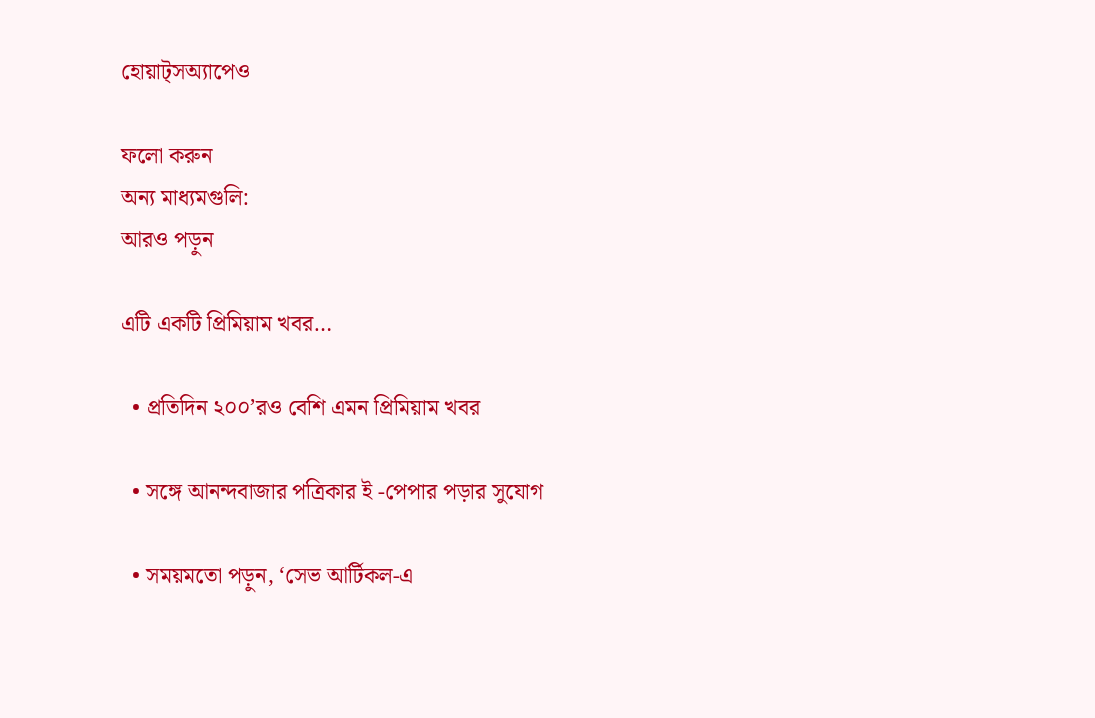হোয়াট্‌সঅ্যাপেও

ফলো করুন
অন্য মাধ্যমগুলি:
আরও পড়ুন

এটি একটি প্রিমিয়াম খবর…

  • প্রতিদিন ২০০’রও বেশি এমন প্রিমিয়াম খবর

  • সঙ্গে আনন্দবাজার পত্রিকার ই -পেপার পড়ার সুযোগ

  • সময়মতো পড়ুন, ‘সেভ আর্টিকল-এ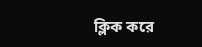ক্লিক করে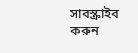সাবস্ক্রাইব করুন